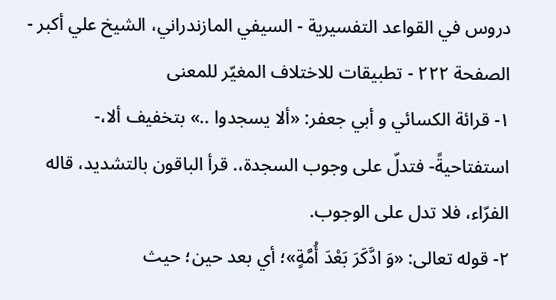دروس في القواعد التفسيرية - السيفي المازندراني، الشيخ علي أكبر - الصفحة ٢٢٢ - تطبيقات للاختلاف المغيّر للمعنى
١- قرائة الكسائي و أبي جعفر: «ألا يسجدوا ..» بتخفيف ألا،- استفتاحيةً- فتدلّ على وجوب السجدة،. قرأ الباقون بالتشديد، قاله الفرّاء، فلا تدل على الوجوب.
٢- قوله تعالى: «وَ ادَّكَرَ بَعْدَ أُمَّةٍ»؛ أي بعد حين؛ حيث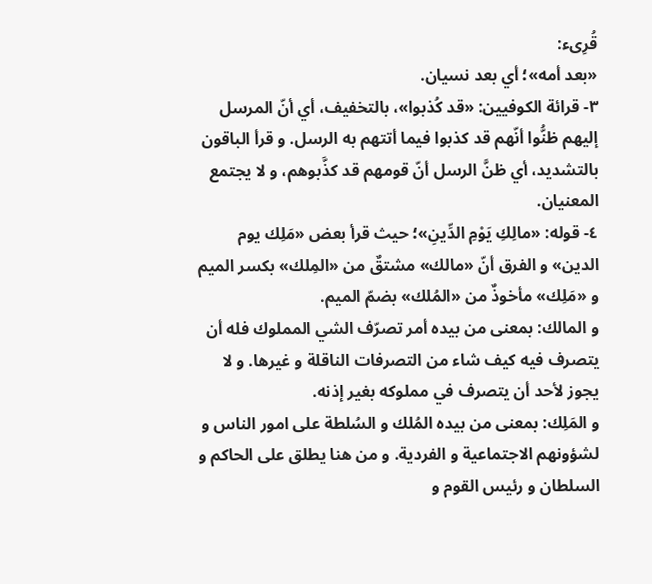قُرِىء:
«بعد أمه»؛ أي بعد نسيان.
٣- قرائة الكوفيين: «قد كُذبوا»، بالتخفيف، أي أنّ المرسل إليهم ظنُّوا أنّهم قد كذبوا فيما أتتهم به الرسل. و قرأ الباقون بالتشديد، أي ظنَّ الرسل أنّ قومهم قد كذَّبوهم، و لا يجتمع المعنيان.
٤- قوله: «مالِكِ يَوْمِ الدِّينِ»؛ حيث قرأ بعض «مَلِك يوم الدين» و الفرق أنّ «مالك» مشتقٌ من «المِلك» بكسر الميم و «مَلِك» مأخوذٌ من «المُلك» بضمّ الميم.
و المالك: بمعنى من بيده أمر تصرّف الشي المملوك فله أن يتصرف فيه كيف شاء من التصرفات الناقلة و غيرها. و لا يجوز لأحد أن يتصرف في مملوكه بغير إذنه.
و المَلِك: بمعنى من بيده المُلك و السُلطة على امور الناس و لشؤونهم الاجتماعية و الفردية. و من هنا يطلق على الحاكم و السلطان و رئيس القوم و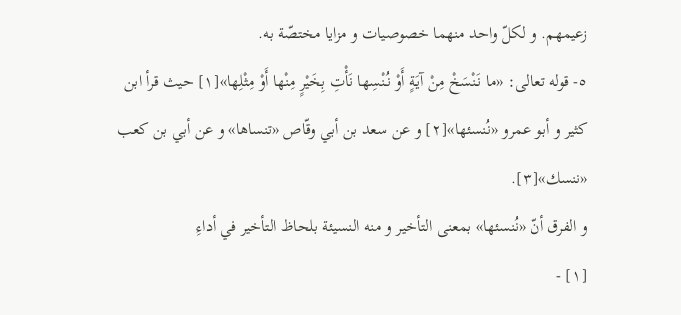زعيمهم. و لكلّ واحد منهما خصوصيات و مزايا مختصّة به.
٥- قوله تعالى: «ما نَنْسَخْ مِنْ آيَةٍ أَوْ نُنْسِها نَأْتِ بِخَيْرٍ مِنْها أَوْ مِثْلِها»[١] حيث قرأ ابن كثير و أبو عمرو «نُنسئها»[٢] و عن سعد بن أبي وقّاص «تنساها» و عن أبي بن كعب «ننسك»[٣].
و الفرق أنّ «نُنسئها» بمعنى التأخير و منه النسيئة بلحاظ التأخير في أداءِ
[١] -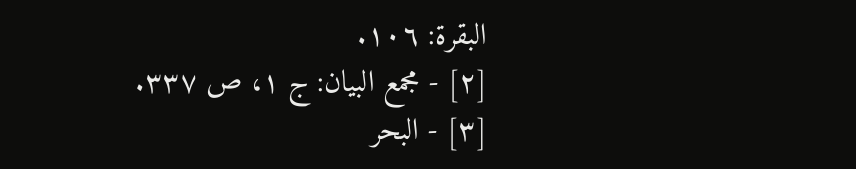البقرة: ١٠٦.
[٢] - مجمع البيان: ج ١، ص ٣٣٧.
[٣] - البحر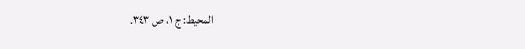المحيط: ج ١، ص ٣٤٣.